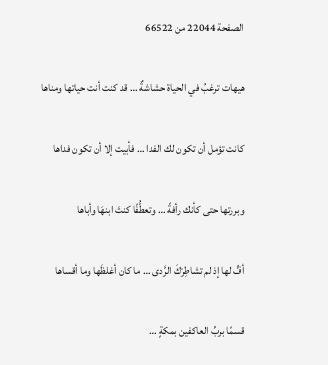الصفحة 22044 من 66522

هيهات ترغبُ في الحياة حشاشةٌ … قد كنت أنت حياتها ومناها

كانت تؤمل أن تكون لك الفدا … فأبيت إلا أن تكون فداها

وبررتها حتى كأنك رأفةً … وتعطُّفًا كنتَ ابنهَا وأباها

أفٍّ لها إذ لم تشاطِرْكَ الرَّدى … ما كان أغلظَها وما أقساها

قسمًا بربِّ العاكفين بمكةٍ …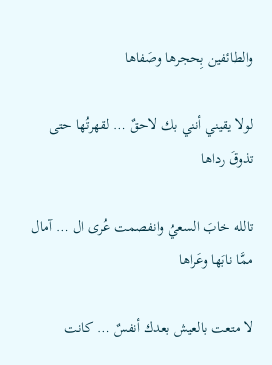والطائفين بِحجرها وصَفاها

لولا يقيني أنني بك لاحقٌ … لقهرتُها حتى تذوقَ رداها

تالله خابَ السعيُ وانفصمت عُرى ال … آمال ممَّا نابَها وعَراها

لا متعت بالعيش بعدك أنفسٌ … كانت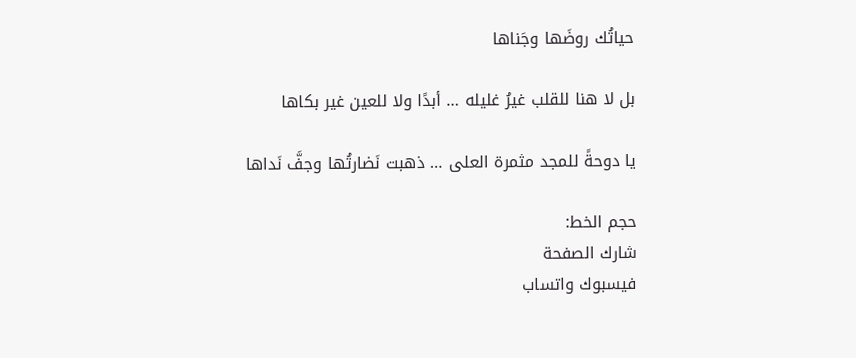حياتُك روضَها وجَناها

بل لا هنا للقلب غيرُ غليله … أبدًا ولا للعين غير بكاها

يا دوحةً للمجد مثمرة العلى … ذهبت نَضارتُها وجفَّ نَداها

حجم الخط:
شارك الصفحة
فيسبوك واتساب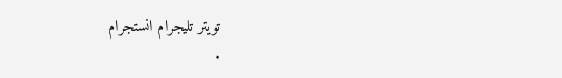تويتر تليجرام انستجرام
.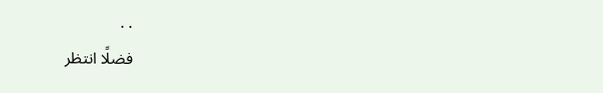. .
فضلًا انتظر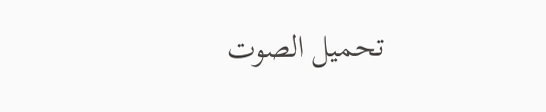تحميل الصوت